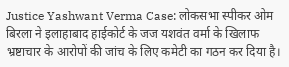Justice Yashwant Verma Case: लोकसभा स्पीकर ओम बिरला ने इलाहाबाद हाईकोर्ट के जज यशवंत वर्मा के खिलाफ भ्रष्टाचार के आरोपों की जांच के लिए कमेटी का गठन कर दिया है।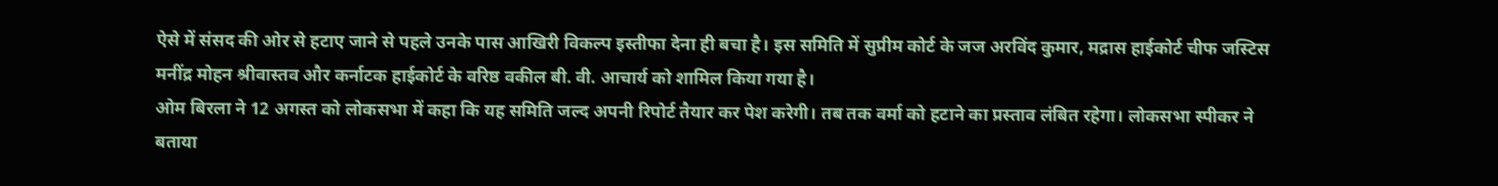ऐसे में संसद की ओर से हटाए जाने से पहले उनके पास आखिरी विकल्प इस्तीफा देना ही बचा है। इस समिति में सुप्रीम कोर्ट के जज अरविंद कुमार, मद्रास हाईकोर्ट चीफ जस्टिस मनींद्र मोहन श्रीवास्तव और कर्नाटक हाईकोर्ट के वरिष्ठ वकील बी. वी. आचार्य को शामिल किया गया है।
ओम बिरला ने 12 अगस्त को लोकसभा में कहा कि यह समिति जल्द अपनी रिपोर्ट तैयार कर पेश करेगी। तब तक वर्मा को हटाने का प्रस्ताव लंबित रहेगा। लोकसभा स्पीकर ने बताया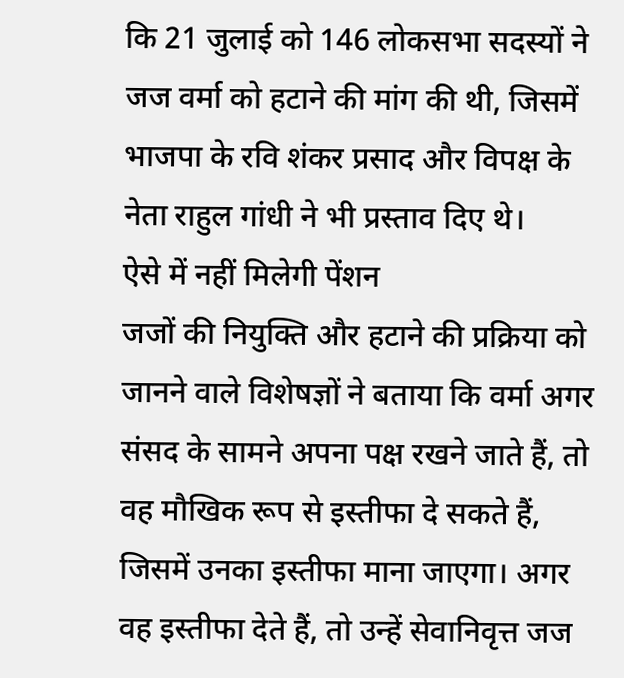कि 21 जुलाई को 146 लोकसभा सदस्यों ने जज वर्मा को हटाने की मांग की थी, जिसमें भाजपा के रवि शंकर प्रसाद और विपक्ष के नेता राहुल गांधी ने भी प्रस्ताव दिए थे।
ऐसे में नहीं मिलेगी पेंशन
जजों की नियुक्ति और हटाने की प्रक्रिया को जानने वाले विशेषज्ञों ने बताया कि वर्मा अगर संसद के सामने अपना पक्ष रखने जाते हैं, तो वह मौखिक रूप से इस्तीफा दे सकते हैं, जिसमें उनका इस्तीफा माना जाएगा। अगर वह इस्तीफा देते हैं, तो उन्हें सेवानिवृत्त जज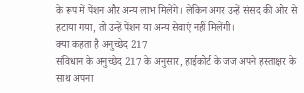के रूप में पेंशन और अन्य लाभ मिलेंगे। लेकिन अगर उन्हें संसद की ओर से हटाया गया, तो उन्हें पेंशन या अन्य सेवाएं नहीं मिलेंगी।
क्या कहता है अनुच्छेद 217
संविधान के अनुच्छेद 217 के अनुसार, हाईकोर्ट के जज अपने हस्ताक्षर के साथ अपना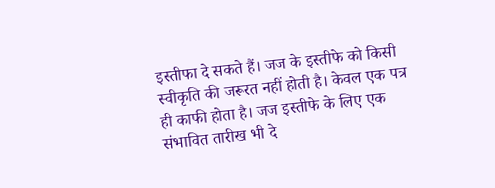इस्तीफा दे सकते हैं। जज के इस्तीफे को किसी स्वीकृति की जरूरत नहीं होती है। केवल एक पत्र ही काफी होता है। जज इस्तीफे के लिए एक संभावित तारीख भी दे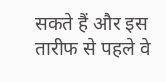सकते हैं और इस तारीफ से पहले वे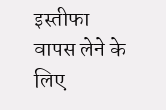इस्तीफा वापस लेने के लिए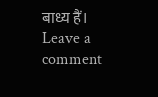बाध्य हैं।
Leave a comment